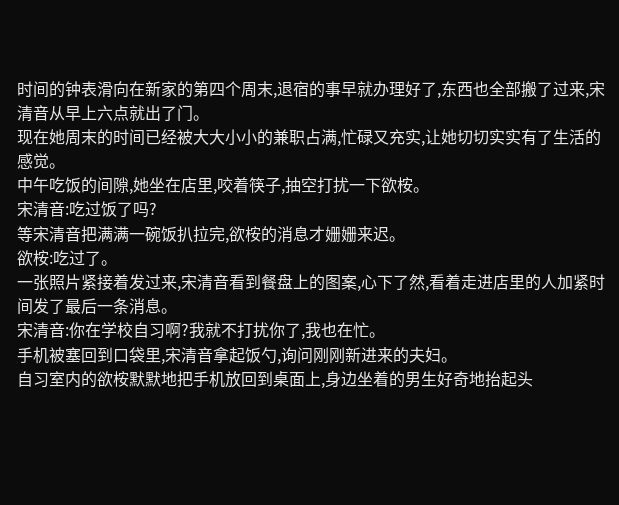时间的钟表滑向在新家的第四个周末,退宿的事早就办理好了,东西也全部搬了过来,宋清音从早上六点就出了门。
现在她周末的时间已经被大大小小的兼职占满,忙碌又充实,让她切切实实有了生活的感觉。
中午吃饭的间隙,她坐在店里,咬着筷子,抽空打扰一下欲桉。
宋清音:吃过饭了吗?
等宋清音把满满一碗饭扒拉完,欲桉的消息才姗姗来迟。
欲桉:吃过了。
一张照片紧接着发过来,宋清音看到餐盘上的图案,心下了然,看着走进店里的人加紧时间发了最后一条消息。
宋清音:你在学校自习啊?我就不打扰你了,我也在忙。
手机被塞回到口袋里,宋清音拿起饭勺,询问刚刚新进来的夫妇。
自习室内的欲桉默默地把手机放回到桌面上,身边坐着的男生好奇地抬起头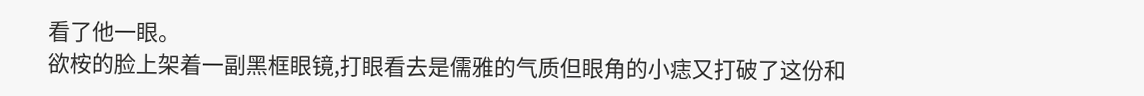看了他一眼。
欲桉的脸上架着一副黑框眼镜,打眼看去是儒雅的气质但眼角的小痣又打破了这份和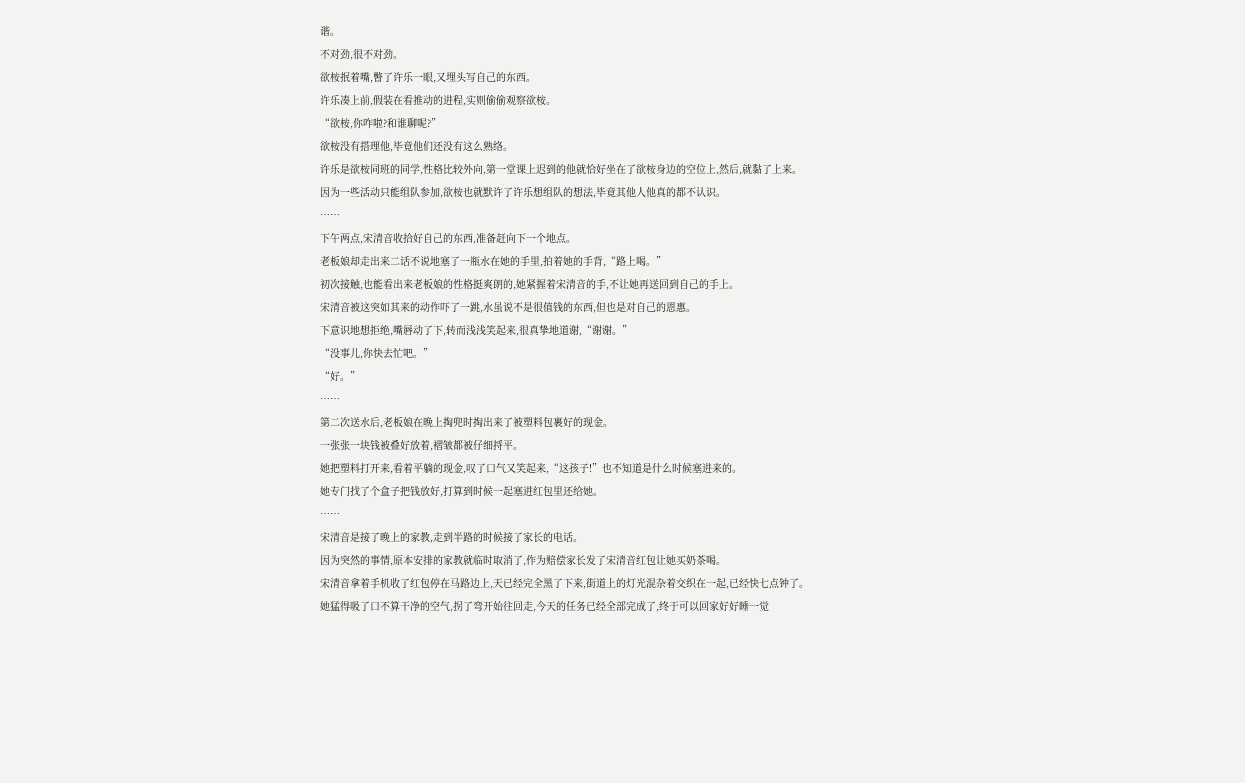谐。
不对劲,很不对劲。
欲桉抿着嘴,瞥了许乐一眼,又埋头写自己的东西。
许乐凑上前,假装在看推动的进程,实则偷偷观察欲桉。
“欲桉,你咋啦?和谁聊呢?”
欲桉没有搭理他,毕竟他们还没有这么熟络。
许乐是欲桉同班的同学,性格比较外向,第一堂课上迟到的他就恰好坐在了欲桉身边的空位上,然后,就黏了上来。
因为一些活动只能组队参加,欲桉也就默许了许乐想组队的想法,毕竟其他人他真的都不认识。
……
下午两点,宋清音收拾好自己的东西,准备赶向下一个地点。
老板娘却走出来二话不说地塞了一瓶水在她的手里,拍着她的手背,“路上喝。”
初次接触,也能看出来老板娘的性格挺爽朗的,她紧握着宋清音的手,不让她再送回到自己的手上。
宋清音被这突如其来的动作吓了一跳,水虽说不是很值钱的东西,但也是对自己的恩惠。
下意识地想拒绝,嘴唇动了下,转而浅浅笑起来,很真挚地道谢,“谢谢。”
“没事儿,你快去忙吧。”
“好。”
……
第二次送水后,老板娘在晚上掏兜时掏出来了被塑料包裹好的现金。
一张张一块钱被叠好放着,褶皱都被仔细捋平。
她把塑料打开来,看着平躺的现金,叹了口气又笑起来,“这孩子!”也不知道是什么时候塞进来的。
她专门找了个盒子把钱放好,打算到时候一起塞进红包里还给她。
……
宋清音是接了晚上的家教,走到半路的时候接了家长的电话。
因为突然的事情,原本安排的家教就临时取消了,作为赔偿家长发了宋清音红包让她买奶茶喝。
宋清音拿着手机收了红包停在马路边上,天已经完全黑了下来,街道上的灯光混杂着交织在一起,已经快七点钟了。
她猛得吸了口不算干净的空气,拐了弯开始往回走,今天的任务已经全部完成了,终于可以回家好好睡一觉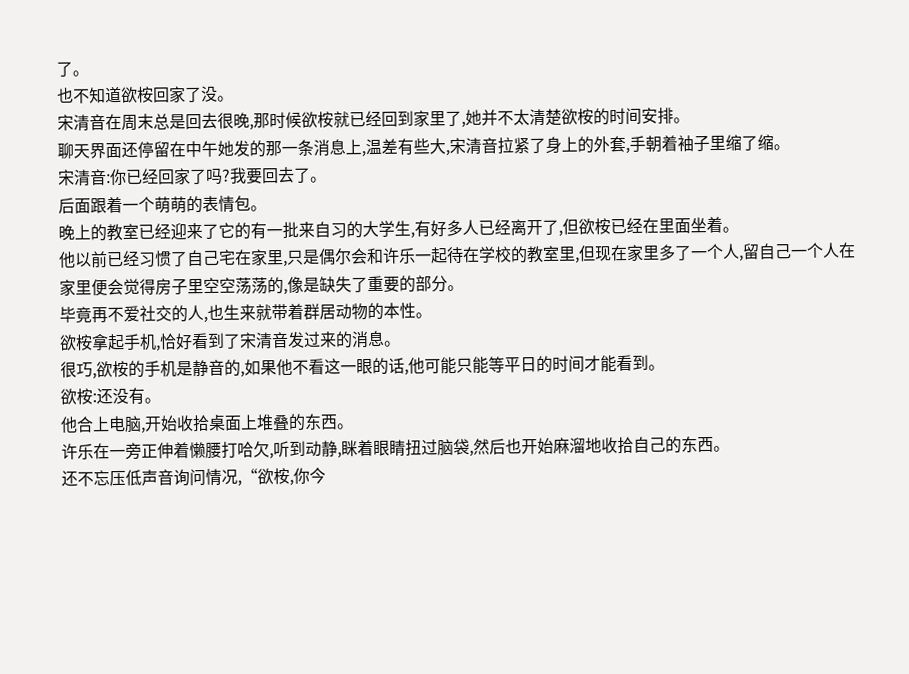了。
也不知道欲桉回家了没。
宋清音在周末总是回去很晚,那时候欲桉就已经回到家里了,她并不太清楚欲桉的时间安排。
聊天界面还停留在中午她发的那一条消息上,温差有些大,宋清音拉紧了身上的外套,手朝着袖子里缩了缩。
宋清音:你已经回家了吗?我要回去了。
后面跟着一个萌萌的表情包。
晚上的教室已经迎来了它的有一批来自习的大学生,有好多人已经离开了,但欲桉已经在里面坐着。
他以前已经习惯了自己宅在家里,只是偶尔会和许乐一起待在学校的教室里,但现在家里多了一个人,留自己一个人在家里便会觉得房子里空空荡荡的,像是缺失了重要的部分。
毕竟再不爱社交的人,也生来就带着群居动物的本性。
欲桉拿起手机,恰好看到了宋清音发过来的消息。
很巧,欲桉的手机是静音的,如果他不看这一眼的话,他可能只能等平日的时间才能看到。
欲桉:还没有。
他合上电脑,开始收拾桌面上堆叠的东西。
许乐在一旁正伸着懒腰打哈欠,听到动静,眯着眼睛扭过脑袋,然后也开始麻溜地收拾自己的东西。
还不忘压低声音询问情况,“欲桉,你今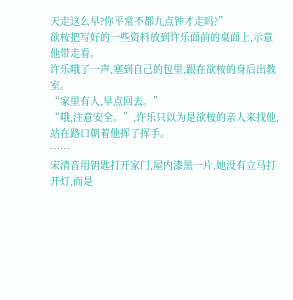天走这么早?你平常不都九点钟才走吗?”
欲桉把写好的一些资料放到许乐面前的桌面上,示意他带走看。
许乐哦了一声,塞到自己的包里,跟在欲桉的身后出教室。
“家里有人,早点回去。”
“哦,注意安全。”,许乐只以为是欲桉的亲人来找他,站在路口朝着他挥了挥手。
……
宋清音用钥匙打开家门,屋内漆黑一片,她没有立马打开灯,而是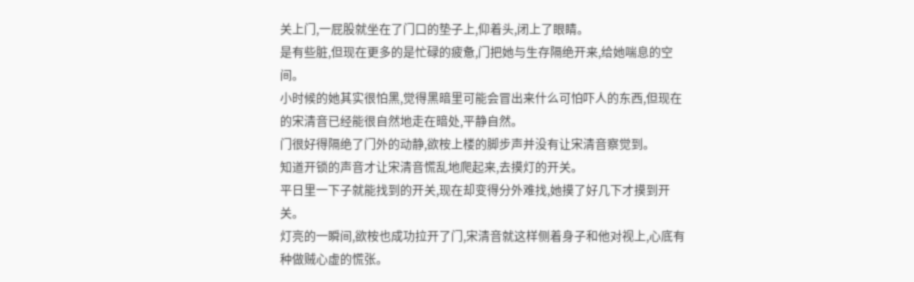关上门,一屁股就坐在了门口的垫子上,仰着头,闭上了眼睛。
是有些脏,但现在更多的是忙碌的疲惫,门把她与生存隔绝开来,给她喘息的空间。
小时候的她其实很怕黑,觉得黑暗里可能会冒出来什么可怕吓人的东西,但现在的宋清音已经能很自然地走在暗处,平静自然。
门很好得隔绝了门外的动静,欲桉上楼的脚步声并没有让宋清音察觉到。
知道开锁的声音才让宋清音慌乱地爬起来,去摸灯的开关。
平日里一下子就能找到的开关,现在却变得分外难找,她摸了好几下才摸到开关。
灯亮的一瞬间,欲桉也成功拉开了门,宋清音就这样侧着身子和他对视上,心底有种做贼心虚的慌张。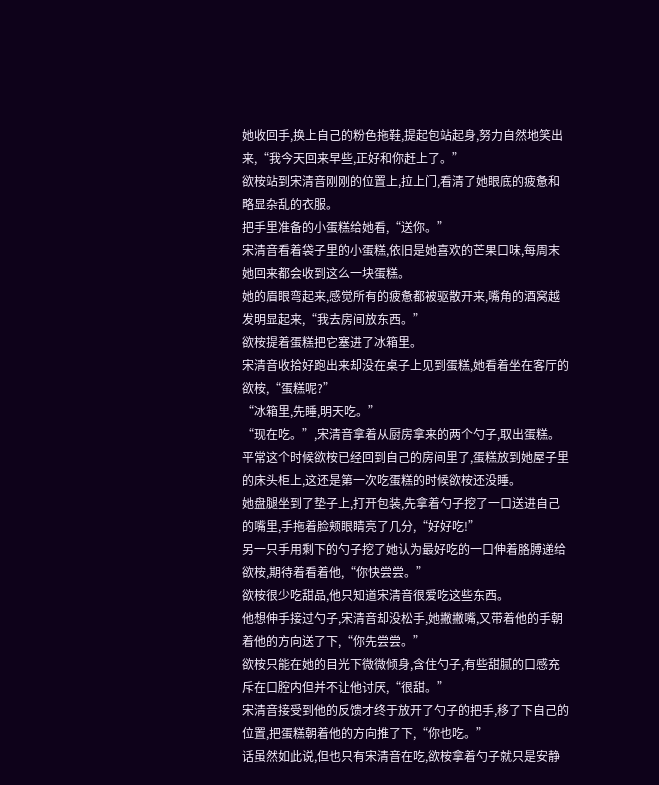她收回手,换上自己的粉色拖鞋,提起包站起身,努力自然地笑出来,“我今天回来早些,正好和你赶上了。”
欲桉站到宋清音刚刚的位置上,拉上门,看清了她眼底的疲惫和略显杂乱的衣服。
把手里准备的小蛋糕给她看,“送你。”
宋清音看着袋子里的小蛋糕,依旧是她喜欢的芒果口味,每周末她回来都会收到这么一块蛋糕。
她的眉眼弯起来,感觉所有的疲惫都被驱散开来,嘴角的酒窝越发明显起来,“我去房间放东西。”
欲桉提着蛋糕把它塞进了冰箱里。
宋清音收拾好跑出来却没在桌子上见到蛋糕,她看着坐在客厅的欲桉,“蛋糕呢?”
“冰箱里,先睡,明天吃。”
“现在吃。”,宋清音拿着从厨房拿来的两个勺子,取出蛋糕。
平常这个时候欲桉已经回到自己的房间里了,蛋糕放到她屋子里的床头柜上,这还是第一次吃蛋糕的时候欲桉还没睡。
她盘腿坐到了垫子上,打开包装,先拿着勺子挖了一口送进自己的嘴里,手拖着脸颊眼睛亮了几分,“好好吃!”
另一只手用剩下的勺子挖了她认为最好吃的一口伸着胳膊递给欲桉,期待着看着他,“你快尝尝。”
欲桉很少吃甜品,他只知道宋清音很爱吃这些东西。
他想伸手接过勺子,宋清音却没松手,她撇撇嘴,又带着他的手朝着他的方向送了下,“你先尝尝。”
欲桉只能在她的目光下微微倾身,含住勺子,有些甜腻的口感充斥在口腔内但并不让他讨厌,“很甜。”
宋清音接受到他的反馈才终于放开了勺子的把手,移了下自己的位置,把蛋糕朝着他的方向推了下,“你也吃。”
话虽然如此说,但也只有宋清音在吃,欲桉拿着勺子就只是安静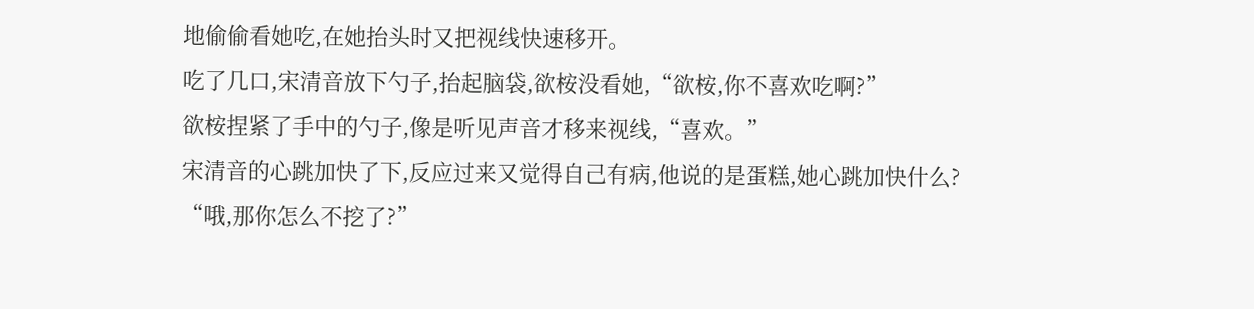地偷偷看她吃,在她抬头时又把视线快速移开。
吃了几口,宋清音放下勺子,抬起脑袋,欲桉没看她,“欲桉,你不喜欢吃啊?”
欲桉捏紧了手中的勺子,像是听见声音才移来视线,“喜欢。”
宋清音的心跳加快了下,反应过来又觉得自己有病,他说的是蛋糕,她心跳加快什么?
“哦,那你怎么不挖了?”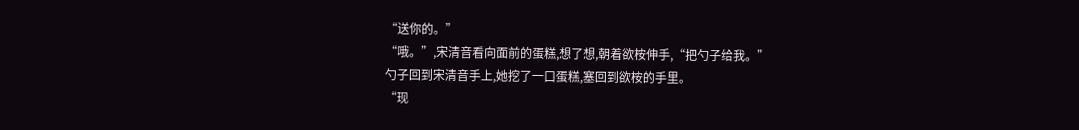“送你的。”
“哦。”,宋清音看向面前的蛋糕,想了想,朝着欲桉伸手,“把勺子给我。”
勺子回到宋清音手上,她挖了一口蛋糕,塞回到欲桉的手里。
“现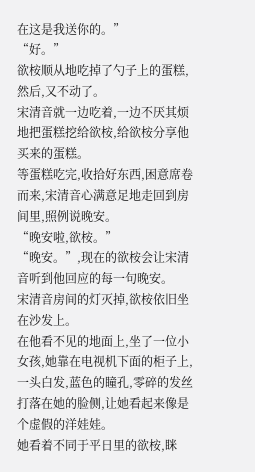在这是我送你的。”
“好。”
欲桉顺从地吃掉了勺子上的蛋糕,然后,又不动了。
宋清音就一边吃着,一边不厌其烦地把蛋糕挖给欲桉,给欲桉分享他买来的蛋糕。
等蛋糕吃完,收拾好东西,困意席卷而来,宋清音心满意足地走回到房间里,照例说晚安。
“晚安啦,欲桉。”
“晚安。”,现在的欲桉会让宋清音听到他回应的每一句晚安。
宋清音房间的灯灭掉,欲桉依旧坐在沙发上。
在他看不见的地面上,坐了一位小女孩,她靠在电视机下面的柜子上,一头白发,蓝色的瞳孔,零碎的发丝打落在她的脸侧,让她看起来像是个虚假的洋娃娃。
她看着不同于平日里的欲桉,眯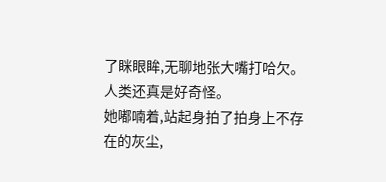了眯眼眸,无聊地张大嘴打哈欠。
人类还真是好奇怪。
她嘟喃着,站起身拍了拍身上不存在的灰尘,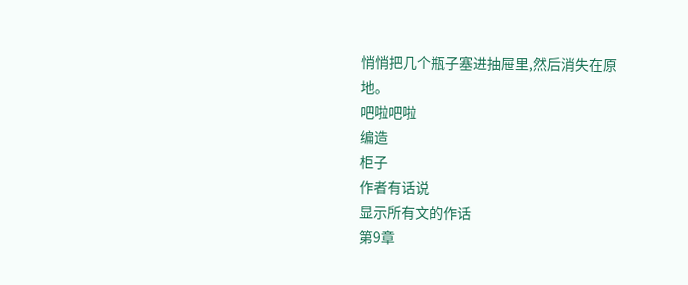悄悄把几个瓶子塞进抽屉里,然后消失在原地。
吧啦吧啦
编造
柜子
作者有话说
显示所有文的作话
第9章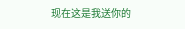现在这是我送你的